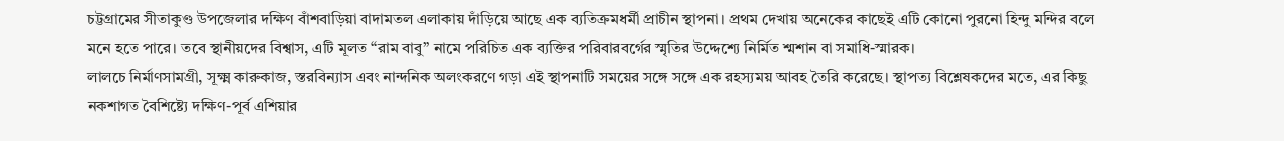চট্টগ্রামের সীতাকুণ্ড উপজেলার দক্ষিণ বাঁশবাড়িয়া বাদামতল এলাকায় দাঁড়িয়ে আছে এক ব্যতিক্রমধর্মী প্রাচীন স্থাপনা। প্রথম দেখায় অনেকের কাছেই এটি কোনো পুরনো হিন্দু মন্দির বলে মনে হতে পারে। তবে স্থানীয়দের বিশ্বাস, এটি মূলত “রাম বাবু” নামে পরিচিত এক ব্যক্তির পরিবারবর্গের স্মৃতির উদ্দেশ্যে নির্মিত শ্মশান বা সমাধি-স্মারক।
লালচে নির্মাণসামগ্রী, সূক্ষ্ম কারুকাজ, স্তরবিন্যাস এবং নান্দনিক অলংকরণে গড়া এই স্থাপনাটি সময়ের সঙ্গে সঙ্গে এক রহস্যময় আবহ তৈরি করেছে। স্থাপত্য বিশ্লেষকদের মতে, এর কিছু নকশাগত বৈশিষ্ট্যে দক্ষিণ-পূর্ব এশিয়ার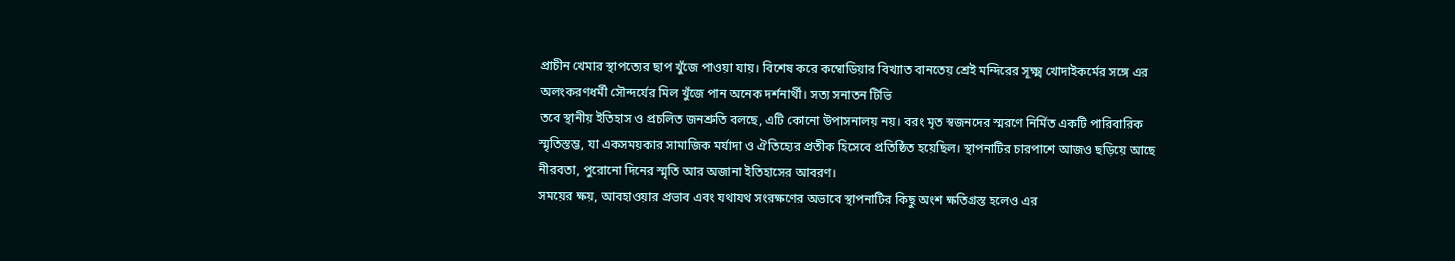প্রাচীন খেমার স্থাপত্যের ছাপ খুঁজে পাওয়া যায়। বিশেষ করে কম্বোডিয়ার বিখ্যাত বানতেয় শ্রেই মন্দিরের সূক্ষ্ম খোদাইকর্মের সঙ্গে এর অলংকরণধর্মী সৌন্দর্যের মিল খুঁজে পান অনেক দর্শনার্থী। সত্য সনাতন টিভি
তবে স্থানীয় ইতিহাস ও প্রচলিত জনশ্রুতি বলছে, এটি কোনো উপাসনালয় নয়। বরং মৃত স্বজনদের স্মরণে নির্মিত একটি পারিবারিক স্মৃতিস্তম্ভ, যা একসময়কার সামাজিক মর্যাদা ও ঐতিহ্যের প্রতীক হিসেবে প্রতিষ্ঠিত হয়েছিল। স্থাপনাটির চারপাশে আজও ছড়িয়ে আছে নীরবতা, পুরোনো দিনের স্মৃতি আর অজানা ইতিহাসের আবরণ।
সময়ের ক্ষয়, আবহাওয়ার প্রভাব এবং যথাযথ সংরক্ষণের অভাবে স্থাপনাটির কিছু অংশ ক্ষতিগ্রস্ত হলেও এর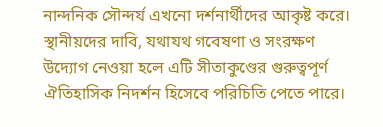নান্দনিক সৌন্দর্য এখনো দর্শনার্থীদের আকৃষ্ট করে। স্থানীয়দের দাবি, যথাযথ গবেষণা ও সংরক্ষণ উদ্যোগ নেওয়া হলে এটি সীতাকুণ্ডের গুরুত্বপূর্ণ ঐতিহাসিক নিদর্শন হিসেবে পরিচিতি পেতে পারে।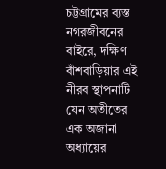চট্টগ্রামের ব্যস্ত নগরজীবনের বাইরে, দক্ষিণ বাঁশবাড়িয়ার এই নীরব স্থাপনাটি যেন অতীতের এক অজানা অধ্যায়ের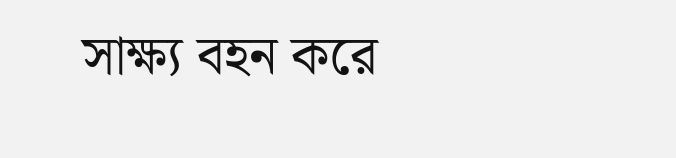সাক্ষ্য বহন করে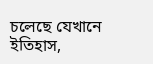চলেছে যেখানে ইতিহাস,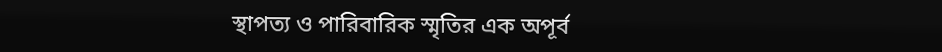স্থাপত্য ও পারিবারিক স্মৃতির এক অপূর্ব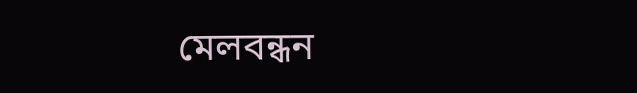মেলবন্ধন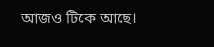আজও টিকে আছে।